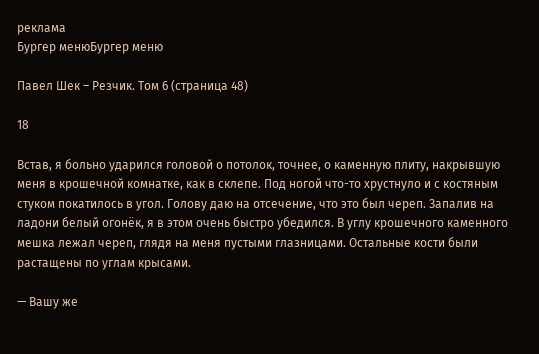реклама
Бургер менюБургер меню

Павел Шек – Резчик. Том 6 (страница 48)

18

Встав, я больно ударился головой о потолок, точнее, о каменную плиту, накрывшую меня в крошечной комнатке, как в склепе. Под ногой что-то хрустнуло и с костяным стуком покатилось в угол. Голову даю на отсечение, что это был череп. Запалив на ладони белый огонёк, я в этом очень быстро убедился. В углу крошечного каменного мешка лежал череп, глядя на меня пустыми глазницами. Остальные кости были растащены по углам крысами.

— Вашу же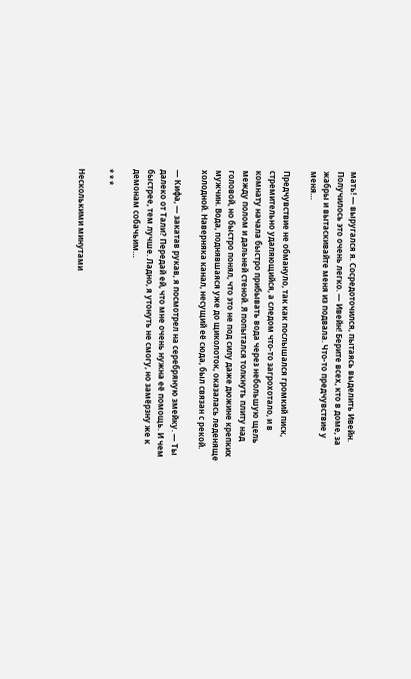мать! — выругался я. Сосредоточился, пытаясь выделить Ивейн. Получилось это очень легко. — Ивейн! Берите всех, кто в доме, за жабры и вытаскивайте меня из подвала. Что-то предчувствие у меня…

Предчувствие не обмануло, так как послышался громкий писк, стремительно удаляющийся, а следом что-то загрохотало, и в комнату начала быстро прибывать вода через небольшую щель между полом и дальней стеной. Я попытался толкнуть плиту над головой, но быстро понял, что это не под силу даже дюжине крепких мужчин. Вода, поднявшаяся уже до щиколоток, оказалась леденяще холодной. Наверняка канал, несущий её сюда, был связан с рекой.

— Кифа, — закатав рукав, я посмотрел на серебряную змейку. — Ты далеко от Тали? Передай ей, что мне очень нужна её помощь. И чем быстрее, тем лучше. Ладно, я утонуть не смогу, но замёрзну же к демонам собачьим…

* * *

Несколькими минутами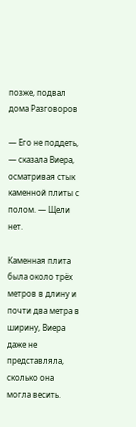позже, подвал дома Разговоров

— Его не поддеть, — сказала Виера, осматривая стык каменной плиты с полом. — Щели нет.

Каменная плита была около трёх метров в длину и почти два метра в ширину, Виера даже не представляла, сколько она могла весить.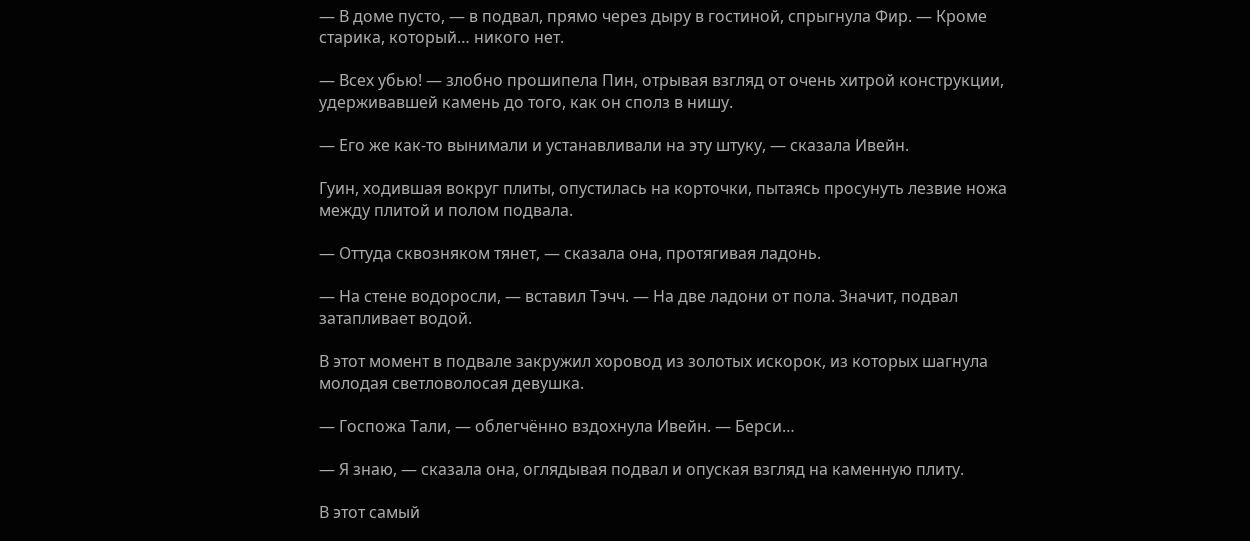— В доме пусто, — в подвал, прямо через дыру в гостиной, спрыгнула Фир. — Кроме старика, который… никого нет.

— Всех убью! — злобно прошипела Пин, отрывая взгляд от очень хитрой конструкции, удерживавшей камень до того, как он сполз в нишу.

— Его же как-то вынимали и устанавливали на эту штуку, — сказала Ивейн.

Гуин, ходившая вокруг плиты, опустилась на корточки, пытаясь просунуть лезвие ножа между плитой и полом подвала.

— Оттуда сквозняком тянет, — сказала она, протягивая ладонь.

— На стене водоросли, — вставил Тэчч. — На две ладони от пола. Значит, подвал затапливает водой.

В этот момент в подвале закружил хоровод из золотых искорок, из которых шагнула молодая светловолосая девушка.

— Госпожа Тали, — облегчённо вздохнула Ивейн. — Берси…

— Я знаю, — сказала она, оглядывая подвал и опуская взгляд на каменную плиту.

В этот самый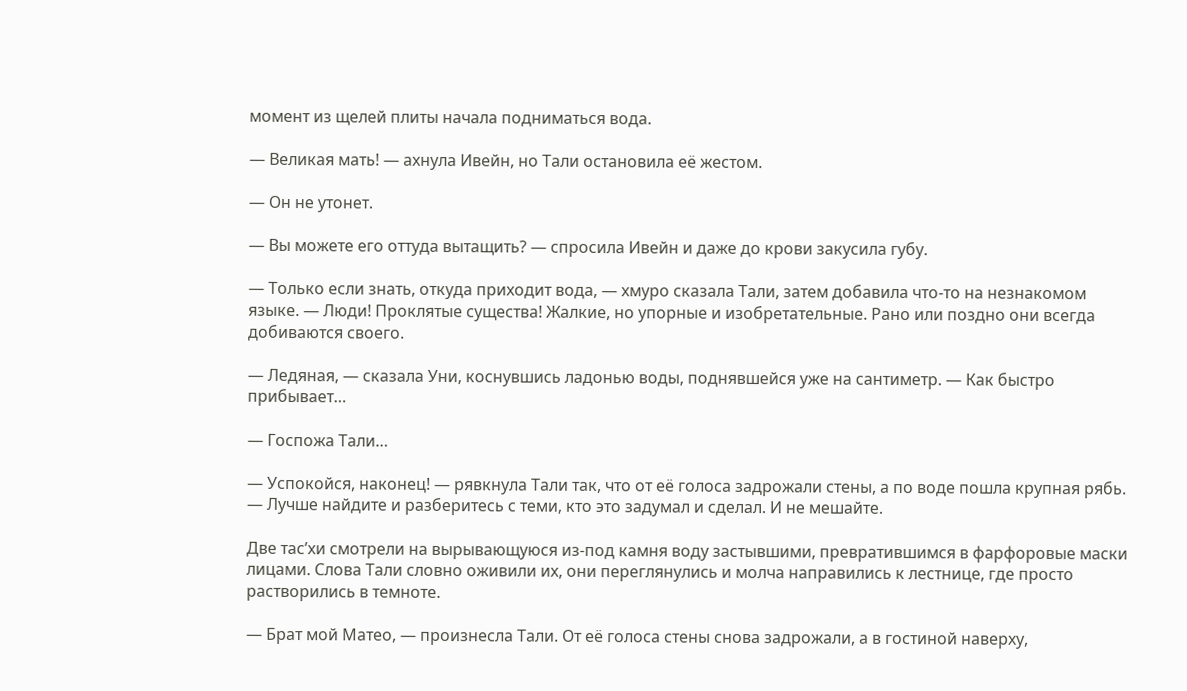момент из щелей плиты начала подниматься вода.

— Великая мать! — ахнула Ивейн, но Тали остановила её жестом.

— Он не утонет.

— Вы можете его оттуда вытащить? — спросила Ивейн и даже до крови закусила губу.

— Только если знать, откуда приходит вода, — хмуро сказала Тали, затем добавила что-то на незнакомом языке. — Люди! Проклятые существа! Жалкие, но упорные и изобретательные. Рано или поздно они всегда добиваются своего.

— Ледяная, — сказала Уни, коснувшись ладонью воды, поднявшейся уже на сантиметр. — Как быстро прибывает…

— Госпожа Тали…

— Успокойся, наконец! — рявкнула Тали так, что от её голоса задрожали стены, а по воде пошла крупная рябь. — Лучше найдите и разберитесь с теми, кто это задумал и сделал. И не мешайте.

Две тас’хи смотрели на вырывающуюся из-под камня воду застывшими, превратившимся в фарфоровые маски лицами. Слова Тали словно оживили их, они переглянулись и молча направились к лестнице, где просто растворились в темноте.

— Брат мой Матео, — произнесла Тали. От её голоса стены снова задрожали, а в гостиной наверху,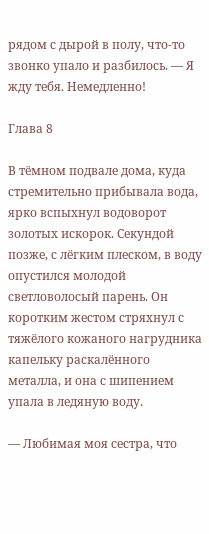рядом с дырой в полу, что-то звонко упало и разбилось. — Я жду тебя. Немедленно!

Глава 8

В тёмном подвале дома, куда стремительно прибывала вода, ярко вспыхнул водоворот золотых искорок. Секундой позже, с лёгким плеском, в воду опустился молодой светловолосый парень. Он коротким жестом стряхнул с тяжёлого кожаного нагрудника капельку раскалённого металла, и она с шипением упала в ледяную воду.

— Любимая моя сестра, что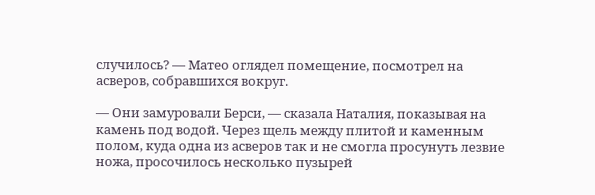случилось? — Матео оглядел помещение, посмотрел на асверов, собравшихся вокруг.

— Они замуровали Берси, — сказала Наталия, показывая на камень под водой. Через щель между плитой и каменным полом, куда одна из асверов так и не смогла просунуть лезвие ножа, просочилось несколько пузырей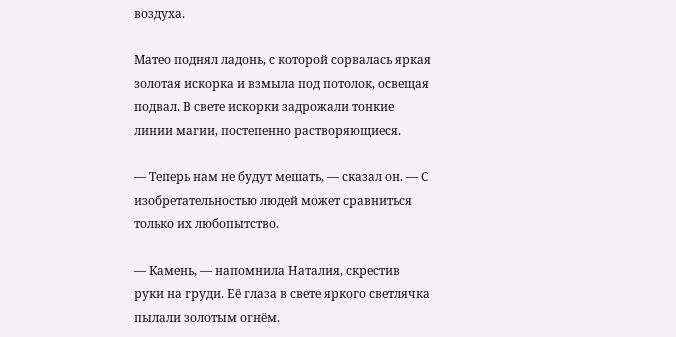воздуха.

Матео поднял ладонь, с которой сорвалась яркая золотая искорка и взмыла под потолок, освещая подвал. В свете искорки задрожали тонкие линии магии, постепенно растворяющиеся.

— Теперь нам не будут мешать, — сказал он. — С изобретательностью людей может сравниться только их любопытство.

— Камень, — напомнила Наталия, скрестив руки на груди. Её глаза в свете яркого светлячка пылали золотым огнём.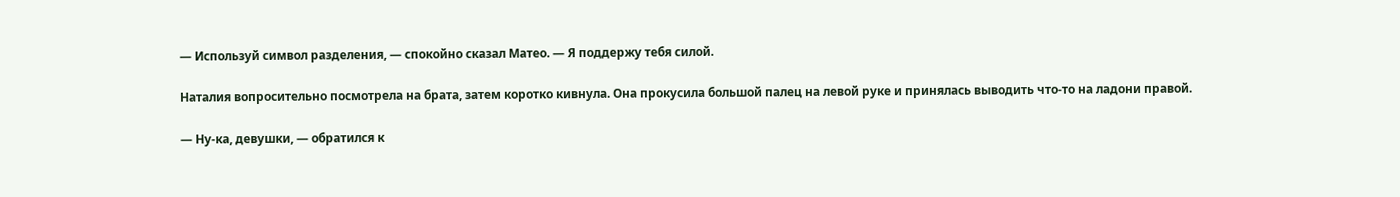— Используй символ разделения, — спокойно сказал Матео. — Я поддержу тебя силой.

Наталия вопросительно посмотрела на брата, затем коротко кивнула. Она прокусила большой палец на левой руке и принялась выводить что-то на ладони правой.

— Ну-ка, девушки, — обратился к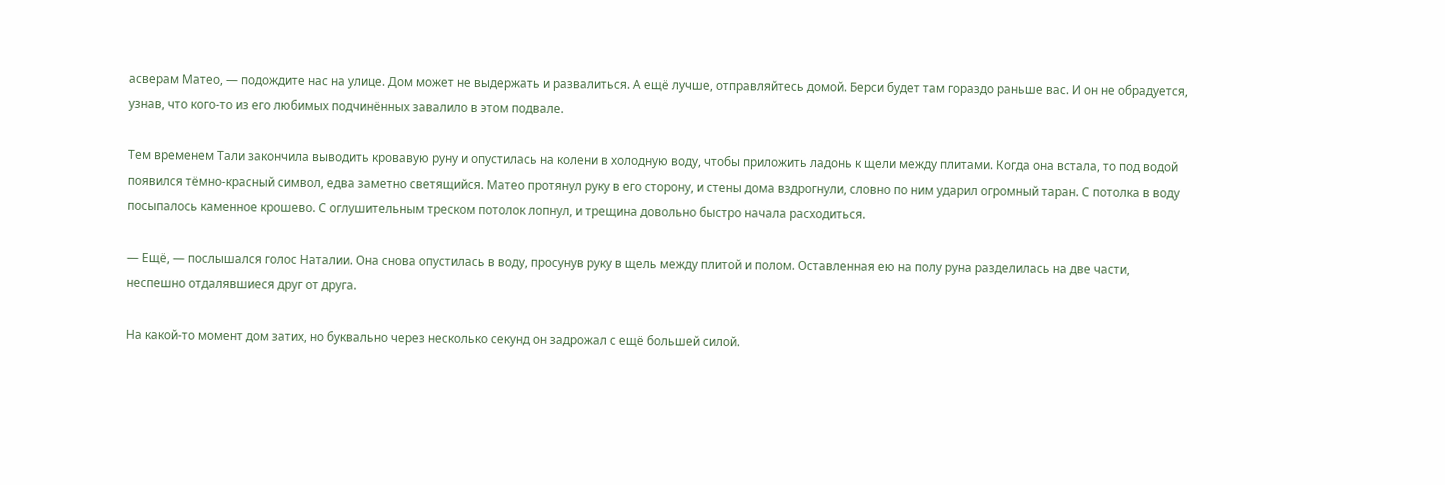асверам Матео, — подождите нас на улице. Дом может не выдержать и развалиться. А ещё лучше, отправляйтесь домой. Берси будет там гораздо раньше вас. И он не обрадуется, узнав, что кого-то из его любимых подчинённых завалило в этом подвале.

Тем временем Тали закончила выводить кровавую руну и опустилась на колени в холодную воду, чтобы приложить ладонь к щели между плитами. Когда она встала, то под водой появился тёмно-красный символ, едва заметно светящийся. Матео протянул руку в его сторону, и стены дома вздрогнули, словно по ним ударил огромный таран. С потолка в воду посыпалось каменное крошево. С оглушительным треском потолок лопнул, и трещина довольно быстро начала расходиться.

— Ещё, — послышался голос Наталии. Она снова опустилась в воду, просунув руку в щель между плитой и полом. Оставленная ею на полу руна разделилась на две части, неспешно отдалявшиеся друг от друга.

На какой-то момент дом затих, но буквально через несколько секунд он задрожал с ещё большей силой.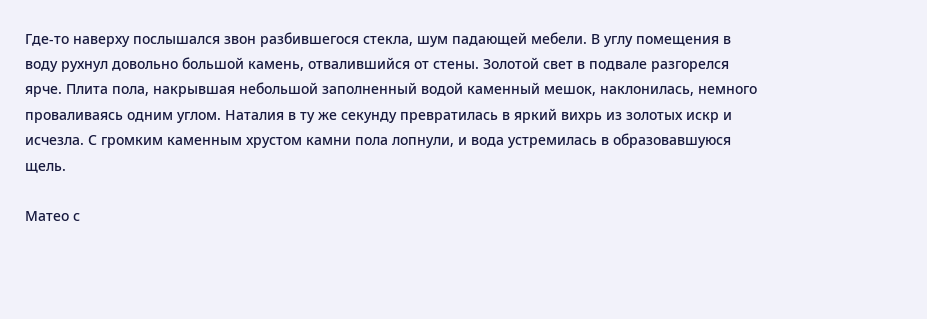Где-то наверху послышался звон разбившегося стекла, шум падающей мебели. В углу помещения в воду рухнул довольно большой камень, отвалившийся от стены. Золотой свет в подвале разгорелся ярче. Плита пола, накрывшая небольшой заполненный водой каменный мешок, наклонилась, немного проваливаясь одним углом. Наталия в ту же секунду превратилась в яркий вихрь из золотых искр и исчезла. С громким каменным хрустом камни пола лопнули, и вода устремилась в образовавшуюся щель.

Матео с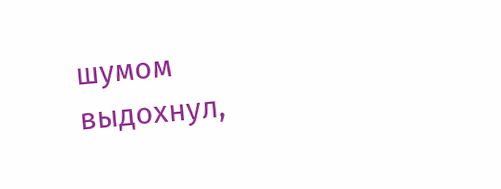шумом выдохнул,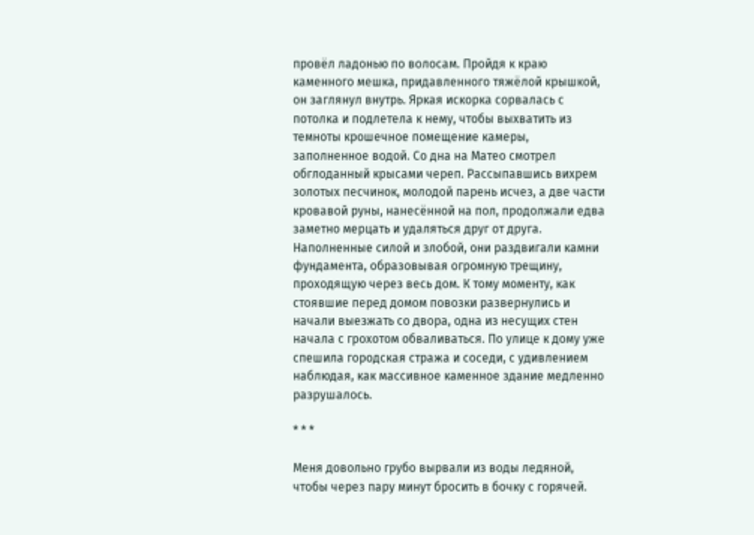провёл ладонью по волосам. Пройдя к краю каменного мешка, придавленного тяжёлой крышкой, он заглянул внутрь. Яркая искорка сорвалась с потолка и подлетела к нему, чтобы выхватить из темноты крошечное помещение камеры, заполненное водой. Со дна на Матео смотрел обглоданный крысами череп. Рассыпавшись вихрем золотых песчинок, молодой парень исчез, а две части кровавой руны, нанесённой на пол, продолжали едва заметно мерцать и удаляться друг от друга. Наполненные силой и злобой, они раздвигали камни фундамента, образовывая огромную трещину, проходящую через весь дом. К тому моменту, как стоявшие перед домом повозки развернулись и начали выезжать со двора, одна из несущих стен начала с грохотом обваливаться. По улице к дому уже спешила городская стража и соседи, с удивлением наблюдая, как массивное каменное здание медленно разрушалось.

* * *

Меня довольно грубо вырвали из воды ледяной, чтобы через пару минут бросить в бочку с горячей.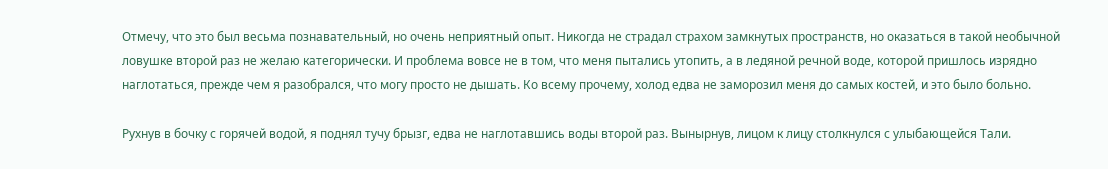Отмечу, что это был весьма познавательный, но очень неприятный опыт. Никогда не страдал страхом замкнутых пространств, но оказаться в такой необычной ловушке второй раз не желаю категорически. И проблема вовсе не в том, что меня пытались утопить, а в ледяной речной воде, которой пришлось изрядно наглотаться, прежде чем я разобрался, что могу просто не дышать. Ко всему прочему, холод едва не заморозил меня до самых костей, и это было больно.

Рухнув в бочку с горячей водой, я поднял тучу брызг, едва не наглотавшись воды второй раз. Вынырнув, лицом к лицу столкнулся с улыбающейся Тали.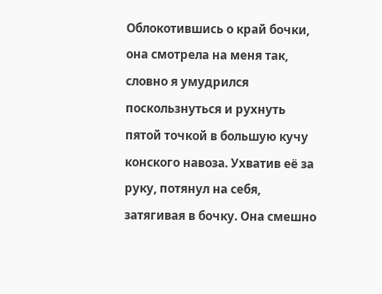Облокотившись о край бочки, она смотрела на меня так, словно я умудрился поскользнуться и рухнуть пятой точкой в большую кучу конского навоза. Ухватив её за руку, потянул на себя, затягивая в бочку. Она смешно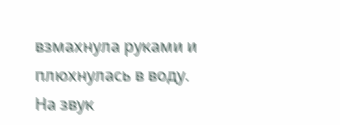взмахнула руками и плюхнулась в воду. На звук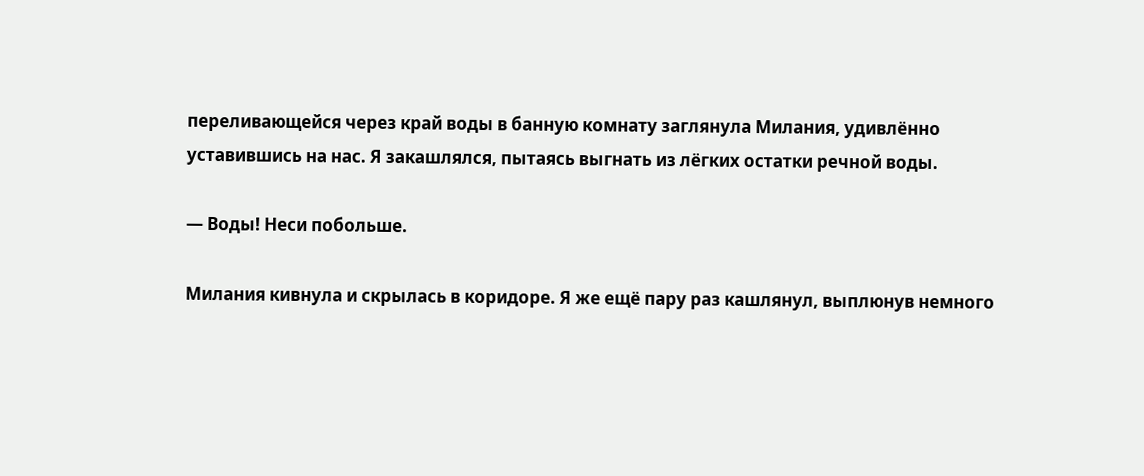переливающейся через край воды в банную комнату заглянула Милания, удивлённо уставившись на нас. Я закашлялся, пытаясь выгнать из лёгких остатки речной воды.

— Воды! Неси побольше.

Милания кивнула и скрылась в коридоре. Я же ещё пару раз кашлянул, выплюнув немного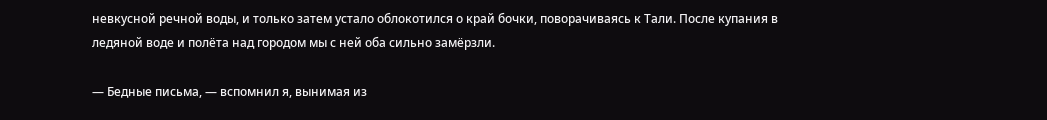невкусной речной воды, и только затем устало облокотился о край бочки, поворачиваясь к Тали. После купания в ледяной воде и полёта над городом мы с ней оба сильно замёрзли.

— Бедные письма, — вспомнил я, вынимая из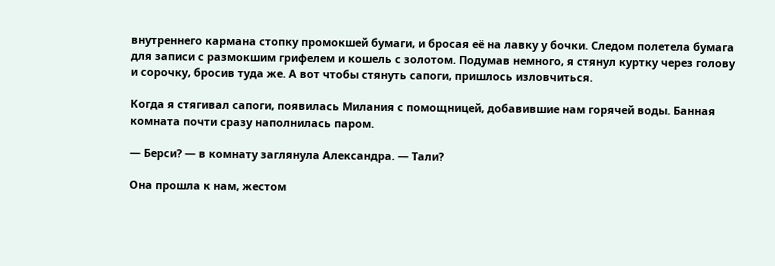внутреннего кармана стопку промокшей бумаги, и бросая её на лавку у бочки. Следом полетела бумага для записи с размокшим грифелем и кошель с золотом. Подумав немного, я стянул куртку через голову и сорочку, бросив туда же. А вот чтобы стянуть сапоги, пришлось изловчиться.

Когда я стягивал сапоги, появилась Милания с помощницей, добавившие нам горячей воды. Банная комната почти сразу наполнилась паром.

— Берси? — в комнату заглянула Александра. — Тали?

Она прошла к нам, жестом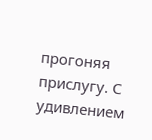прогоняя прислугу. С удивлением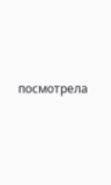посмотрела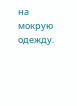на мокрую одежду.